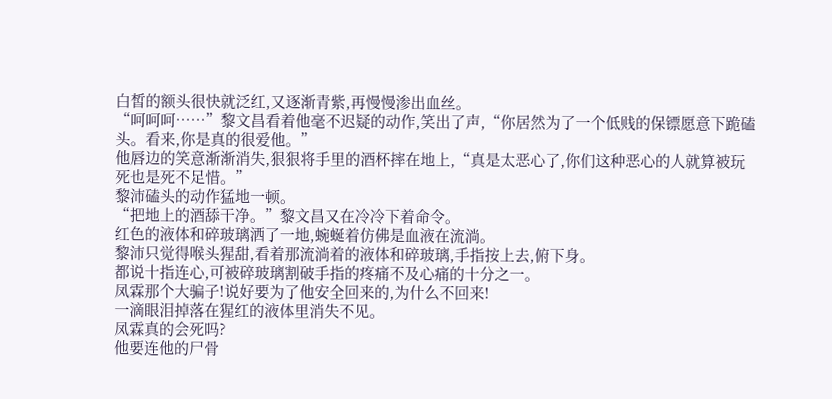白皙的额头很快就泛红,又逐渐青紫,再慢慢渗出血丝。
“呵呵呵……”黎文昌看着他毫不迟疑的动作,笑出了声,“你居然为了一个低贱的保镖愿意下跪磕头。看来,你是真的很爱他。”
他唇边的笑意渐渐消失,狠狠将手里的酒杯摔在地上,“真是太恶心了,你们这种恶心的人就算被玩死也是死不足惜。”
黎沛磕头的动作猛地一顿。
“把地上的酒舔干净。”黎文昌又在冷冷下着命令。
红色的液体和碎玻璃洒了一地,蜿蜒着仿佛是血液在流淌。
黎沛只觉得喉头猩甜,看着那流淌着的液体和碎玻璃,手指按上去,俯下身。
都说十指连心,可被碎玻璃割破手指的疼痛不及心痛的十分之一。
凤霖那个大骗子!说好要为了他安全回来的,为什么不回来!
一滴眼泪掉落在猩红的液体里消失不见。
凤霖真的会死吗?
他要连他的尸骨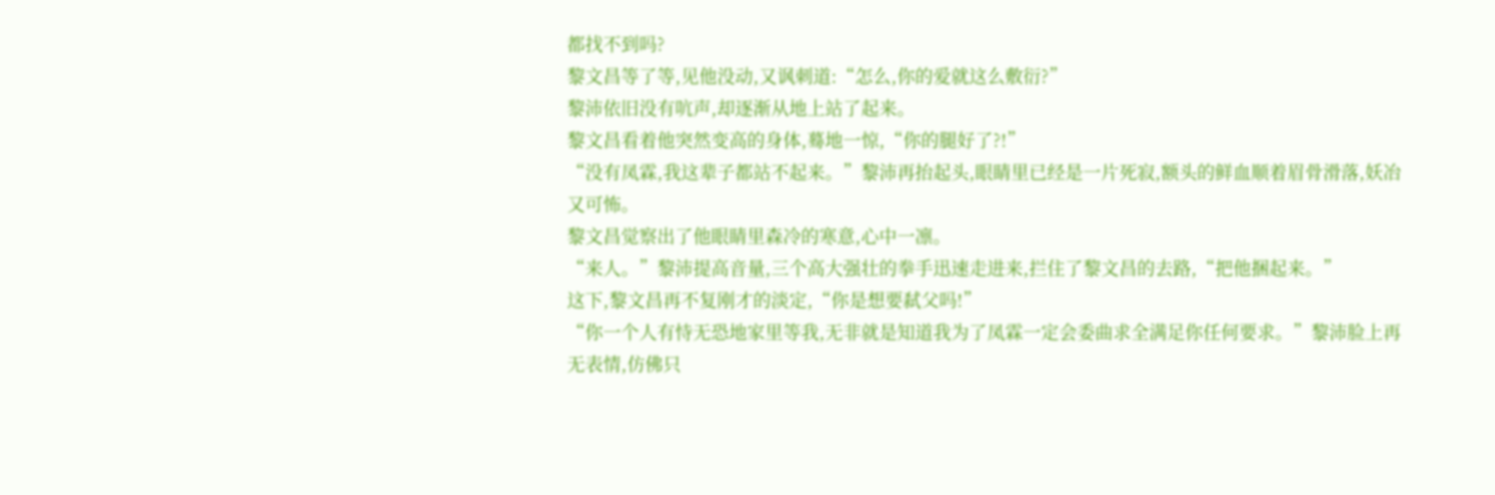都找不到吗?
黎文昌等了等,见他没动,又讽刺道:“怎么,你的爱就这么敷衍?”
黎沛依旧没有吭声,却逐渐从地上站了起来。
黎文昌看着他突然变高的身体,蓦地一惊,“你的腿好了?!”
“没有凤霖,我这辈子都站不起来。”黎沛再抬起头,眼睛里已经是一片死寂,额头的鲜血顺着眉骨滑落,妖冶又可怖。
黎文昌觉察出了他眼睛里森冷的寒意,心中一凛。
“来人。”黎沛提高音量,三个高大强壮的拳手迅速走进来,拦住了黎文昌的去路,“把他捆起来。”
这下,黎文昌再不复刚才的淡定,“你是想要弑父吗!”
“你一个人有恃无恐地家里等我,无非就是知道我为了凤霖一定会委曲求全满足你任何要求。”黎沛脸上再无表情,仿佛只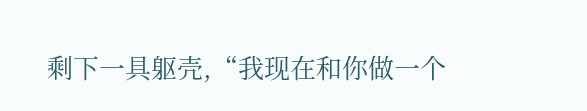剩下一具躯壳,“我现在和你做一个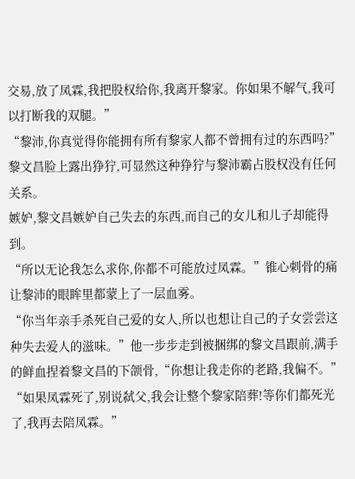交易,放了凤霖,我把股权给你,我离开黎家。你如果不解气,我可以打断我的双腿。”
“黎沛,你真觉得你能拥有所有黎家人都不曾拥有过的东西吗?”黎文昌脸上露出狰狞,可显然这种狰狞与黎沛霸占股权没有任何关系。
嫉妒,黎文昌嫉妒自己失去的东西,而自己的女儿和儿子却能得到。
“所以无论我怎么求你,你都不可能放过凤霖。”锥心刺骨的痛让黎沛的眼眸里都蒙上了一层血雾。
“你当年亲手杀死自己爱的女人,所以也想让自己的子女尝尝这种失去爱人的滋味。”他一步步走到被捆绑的黎文昌跟前,满手的鲜血捏着黎文昌的下颌骨,“你想让我走你的老路,我偏不。”
“如果凤霖死了,别说弑父,我会让整个黎家陪葬!等你们都死光了,我再去陪凤霖。”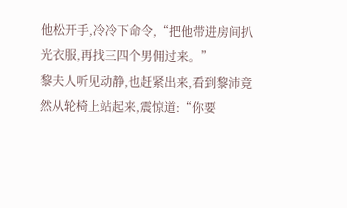他松开手,冷冷下命令,“把他带进房间扒光衣服,再找三四个男佣过来。”
黎夫人听见动静,也赶紧出来,看到黎沛竟然从轮椅上站起来,震惊道:“你要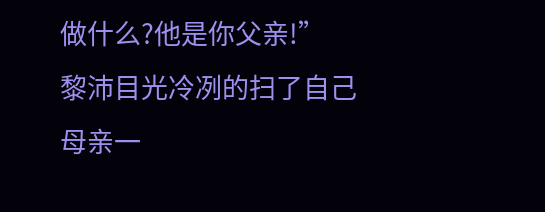做什么?他是你父亲!”
黎沛目光冷冽的扫了自己母亲一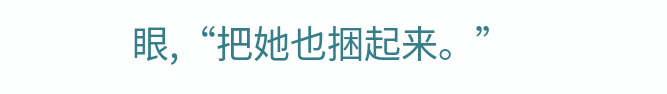眼,“把她也捆起来。”